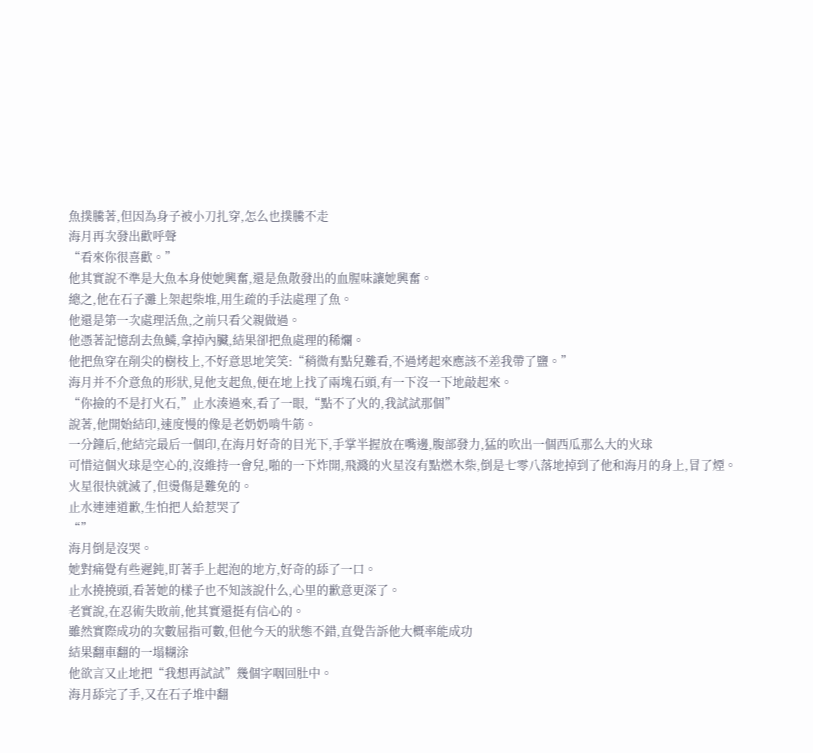魚撲騰著,但因為身子被小刀扎穿,怎么也撲騰不走
海月再次發出歡呼聲
“看來你很喜歡。”
他其實說不準是大魚本身使她興奮,還是魚散發出的血腥味讓她興奮。
總之,他在石子灘上架起柴堆,用生疏的手法處理了魚。
他還是第一次處理活魚,之前只看父親做過。
他憑著記憶刮去魚鱗,拿掉內臟,結果卻把魚處理的稀爛。
他把魚穿在削尖的樹枝上,不好意思地笑笑:“稍微有點兒難看,不過烤起來應該不差我帶了鹽。”
海月并不介意魚的形狀,見他支起魚,便在地上找了兩塊石頭,有一下沒一下地敲起來。
“你撿的不是打火石,”止水湊過來,看了一眼,“點不了火的,我試試那個”
說著,他開始結印,速度慢的像是老奶奶啃牛筋。
一分鐘后,他結完最后一個印,在海月好奇的目光下,手掌半握放在嘴邊,腹部發力,猛的吹出一個西瓜那么大的火球
可惜這個火球是空心的,沒維持一會兒,啪的一下炸開,飛濺的火星沒有點燃木柴,倒是七零八落地掉到了他和海月的身上,冒了煙。
火星很快就滅了,但燙傷是難免的。
止水連連道歉,生怕把人給惹哭了
“”
海月倒是沒哭。
她對痛覺有些遲鈍,盯著手上起泡的地方,好奇的舔了一口。
止水撓撓頭,看著她的樣子也不知該說什么,心里的歉意更深了。
老實說,在忍術失敗前,他其實還挺有信心的。
雖然實際成功的次數屈指可數,但他今天的狀態不錯,直覺告訴他大概率能成功
結果翻車翻的一塌糊涂
他欲言又止地把“我想再試試”幾個字咽回肚中。
海月舔完了手,又在石子堆中翻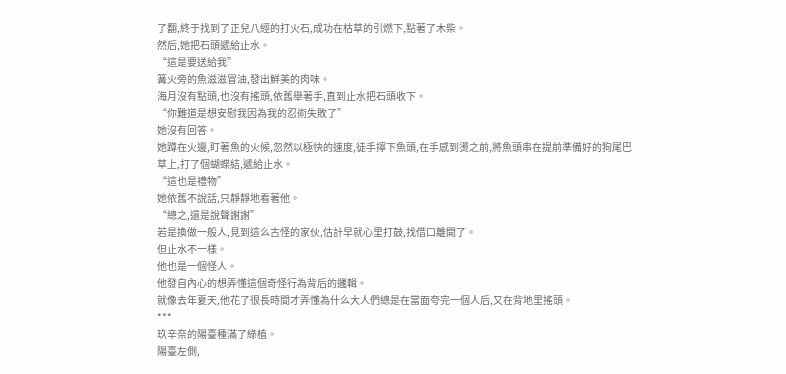了翻,終于找到了正兒八經的打火石,成功在枯草的引燃下,點著了木柴。
然后,她把石頭遞給止水。
“這是要送給我”
篝火旁的魚滋滋冒油,發出鮮美的肉味。
海月沒有點頭,也沒有搖頭,依舊舉著手,直到止水把石頭收下。
“你難道是想安慰我因為我的忍術失敗了”
她沒有回答。
她蹲在火邊,盯著魚的火候,忽然以極快的速度,徒手擰下魚頭,在手感到燙之前,將魚頭串在提前準備好的狗尾巴草上,打了個蝴蝶結,遞給止水。
“這也是禮物”
她依舊不說話,只靜靜地看著他。
“總之,還是說聲謝謝”
若是換做一般人,見到這么古怪的家伙,估計早就心里打鼓,找借口離開了。
但止水不一樣。
他也是一個怪人。
他發自內心的想弄懂這個奇怪行為背后的邏輯。
就像去年夏天,他花了很長時間才弄懂為什么大人們總是在當面夸完一個人后,又在背地里搖頭。
***
玖辛奈的陽臺種滿了綠植。
陽臺左側,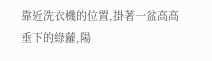靠近洗衣機的位置,掛著一盆高高垂下的綠蘿,陽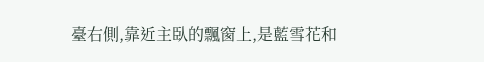臺右側,靠近主臥的飄窗上,是藍雪花和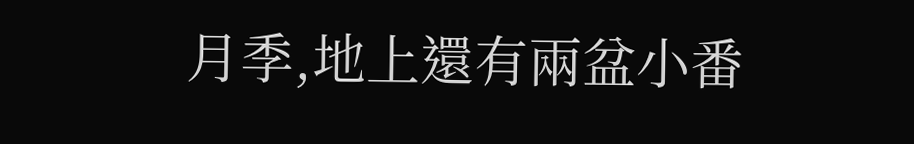月季,地上還有兩盆小番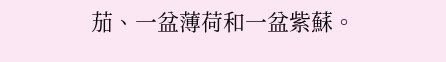茄、一盆薄荷和一盆紫蘇。